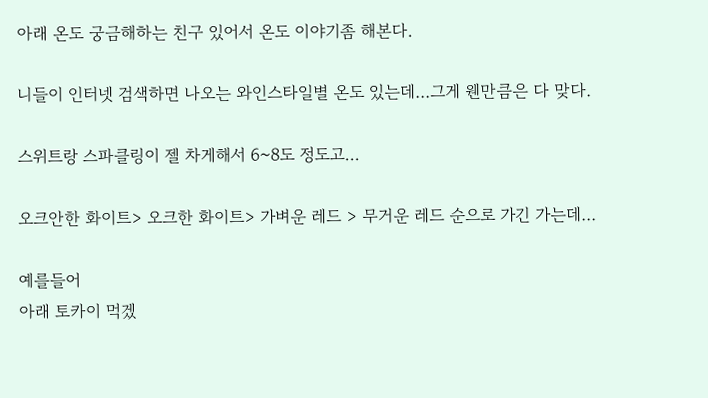아래 온도 궁금해하는 친구 있어서 온도 이야기좀 해본다.

니들이 인터넷 검색하면 나오는 와인스타일별 온도 있는데...그게 웬만큼은 다 맞다.

스위트랑 스파클링이 젤 차게해서 6~8도 정도고...

오크안한 화이트> 오크한 화이트> 가벼운 레드 > 무거운 레드 순으로 가긴 가는데...

예를들어
아래 토카이 먹겠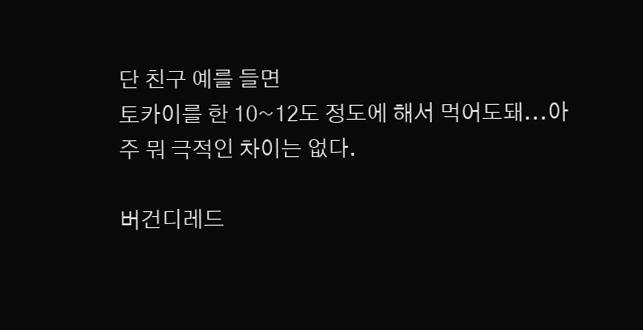단 친구 예를 들면
토카이를 한 10~12도 정도에 해서 먹어도돼...아주 뭐 극적인 차이는 없다.

버건디레드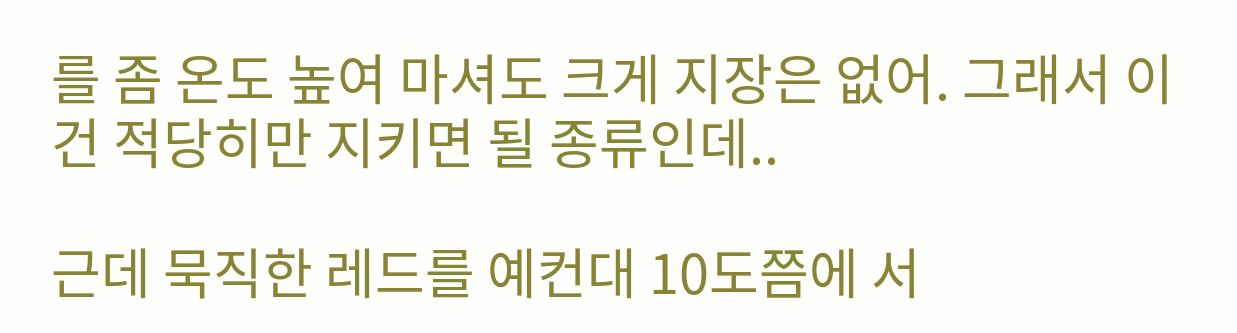를 좀 온도 높여 마셔도 크게 지장은 없어. 그래서 이건 적당히만 지키면 될 종류인데..

근데 묵직한 레드를 예컨대 10도쯤에 서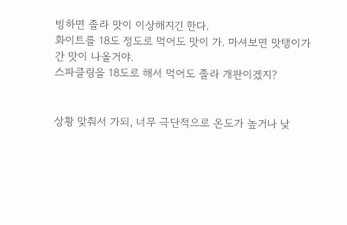빙하면 졸라 맛이 이상해지긴 한다.
화이트를 18도 정도로 먹어도 맛이 가. 마셔보면 맛탱이가 간 맛이 나올거야.
스파클링을 18도로 해서 먹어도 졸라 개판이겠지?


상황 맞춰서 가되, 너무 극단적으로 온도가 높거나 낮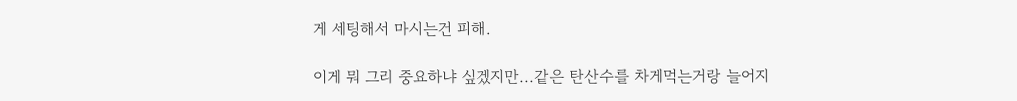게 세팅해서 마시는건 피해.

이게 뭐 그리 중요하냐 싶겠지만...같은 탄산수를 차게먹는거랑 늘어지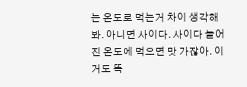는 온도로 먹는거 차이 생각해봐. 아니면 사이다. 사이다 늘어진 온도에 먹으면 맛 가잖아. 이거도 똑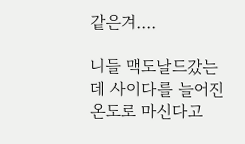같은겨....

니들 맥도날드갔는데 사이다를 늘어진 온도로 마신다고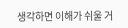생각하면 이해가 쉬울 거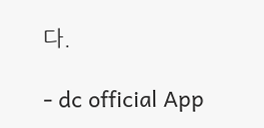다.

- dc official App